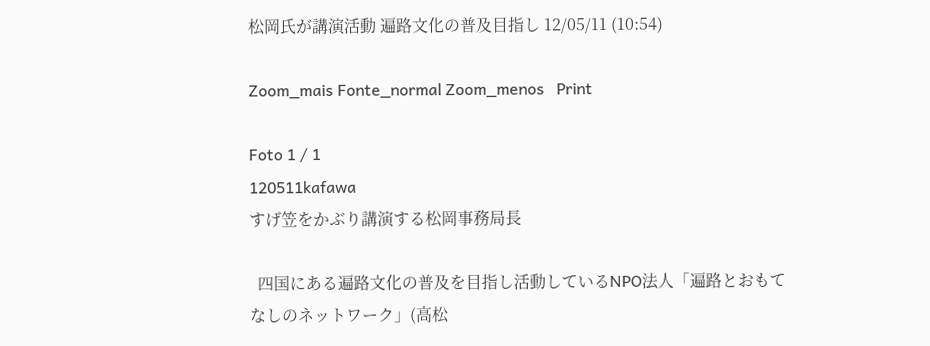松岡氏が講演活動 遍路文化の普及目指し 12/05/11 (10:54)

Zoom_mais Fonte_normal Zoom_menos   Print

Foto 1 / 1
120511kafawa
すげ笠をかぶり講演する松岡事務局長

  四国にある遍路文化の普及を目指し活動しているNPO法人「遍路とおもてなしのネットワーク」(高松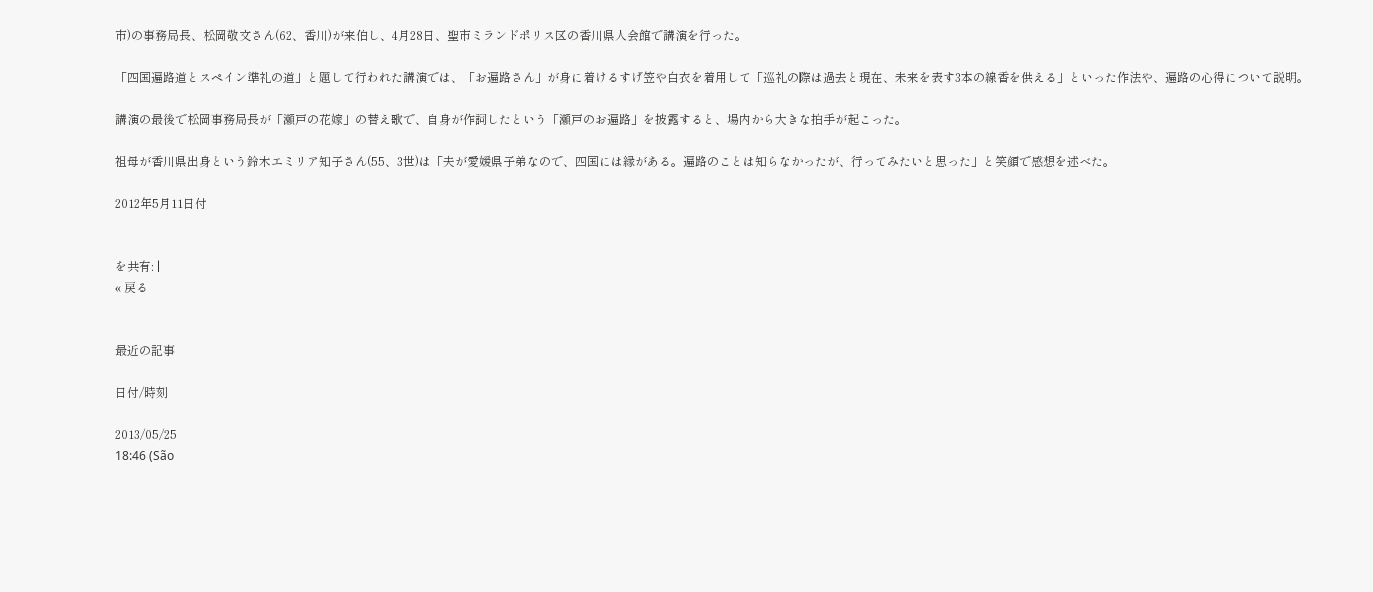市)の事務局長、松岡敬文さん(62、香川)が来伯し、4月28日、聖市ミランドポリス区の香川県人会館で講演を行った。

「四国遍路道とスペイン準礼の道」と題して行われた講演では、「お遍路さん」が身に着けるすげ笠や白衣を着用して「巡礼の際は過去と現在、未来を表す3本の線香を供える」といった作法や、遍路の心得について説明。

講演の最後で松岡事務局長が「瀬戸の花嫁」の替え歌で、自身が作詞したという「瀬戸のお遍路」を披露すると、場内から大きな拍手が起こった。

祖母が香川県出身という鈴木エミリア知子さん(55、3世)は「夫が愛媛県子弟なので、四国には縁がある。遍路のことは知らなかったが、行ってみたいと思った」と笑顔で感想を述べた。

2012年5月11日付


を共有: |
« 戻る


最近の記事

日付/時刻

2013/05/25
18:46 (São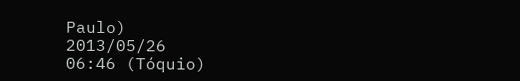Paulo)
2013/05/26
06:46 (Tóquio)